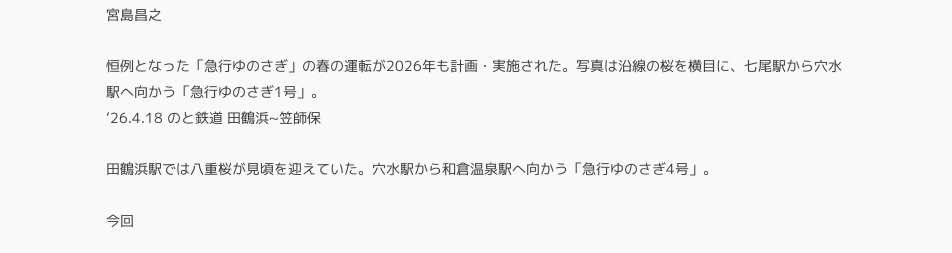宮島昌之

恒例となった「急行ゆのさぎ」の春の運転が2026年も計画・実施された。写真は沿線の桜を横目に、七尾駅から穴水駅へ向かう「急行ゆのさぎ1号」。
‘26.4.18 のと鉄道 田鶴浜~笠師保

田鶴浜駅では八重桜が見頃を迎えていた。穴水駅から和倉温泉駅へ向かう「急行ゆのさぎ4号」。

今回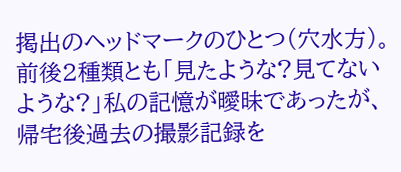掲出のヘッドマークのひとつ(穴水方)。前後2種類とも「見たような?見てないような?」私の記憶が曖昧であったが、帰宅後過去の撮影記録を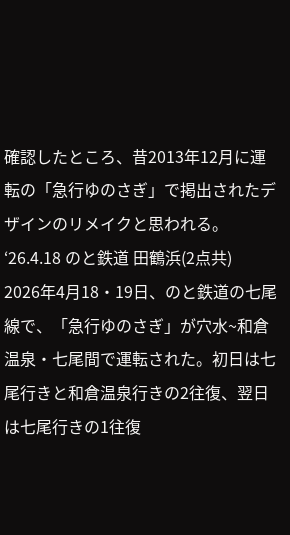確認したところ、昔2013年12月に運転の「急行ゆのさぎ」で掲出されたデザインのリメイクと思われる。
‘26.4.18 のと鉄道 田鶴浜(2点共)
2026年4月18・19日、のと鉄道の七尾線で、「急行ゆのさぎ」が穴水~和倉温泉・七尾間で運転された。初日は七尾行きと和倉温泉行きの2往復、翌日は七尾行きの1往復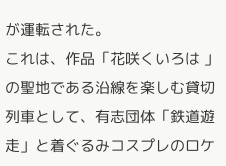が運転された。
これは、作品「花咲くいろは 」の聖地である沿線を楽しむ貸切列車として、有志団体「鉄道遊走」と着ぐるみコスプレのロケ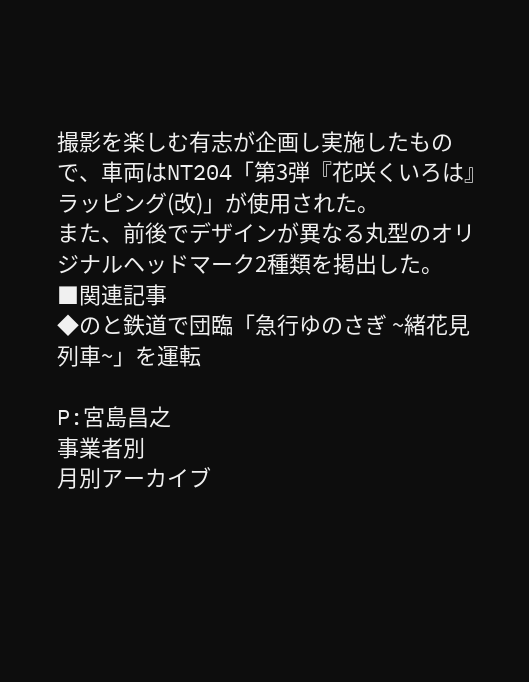撮影を楽しむ有志が企画し実施したもので、車両はNT204「第3弾『花咲くいろは』ラッピング(改)」が使用された。
また、前後でデザインが異なる丸型のオリジナルヘッドマーク2種類を掲出した。
■関連記事
◆のと鉄道で団臨「急行ゆのさぎ ~緒花見列車~」を運転

P:宮島昌之
事業者別
月別アーカイブ